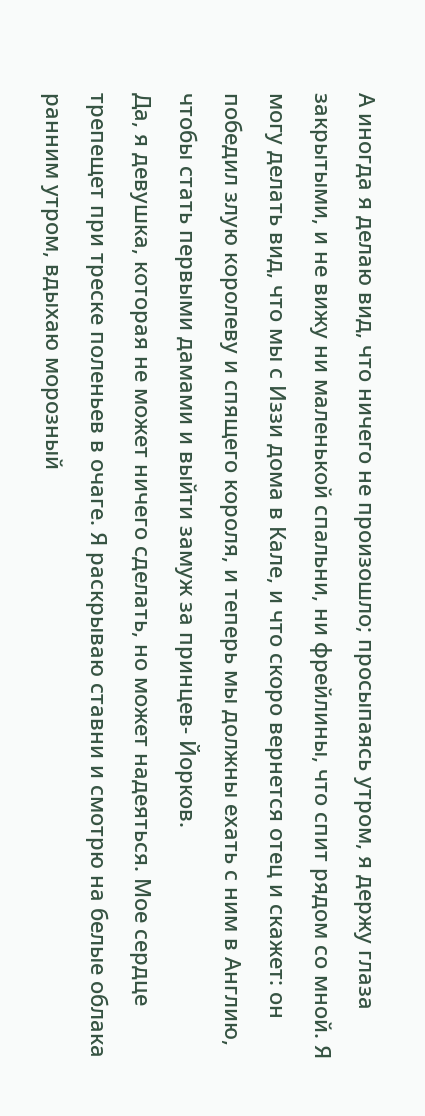А иногда я делаю вид, что ничего не произошло; просыпаясь утром, я держу глаза закрытыми, и не вижу ни маленькой спальни, ни фрейлины, что спит рядом со мной. Я могу делать вид, что мы с Иззи дома в Кале, и что скоро вернется отец и скажет: он победил злую королеву и спящего короля, и теперь мы должны ехать с ним в Англию, чтобы стать первыми дамами и выйти замуж за принцев- Йорков.
Да, я девушка, которая не может ничего сделать, но может надеяться. Мое сердце трепещет при треске поленьев в очаге. Я раскрываю ставни и смотрю на белые облака ранним утром, вдыхаю морозный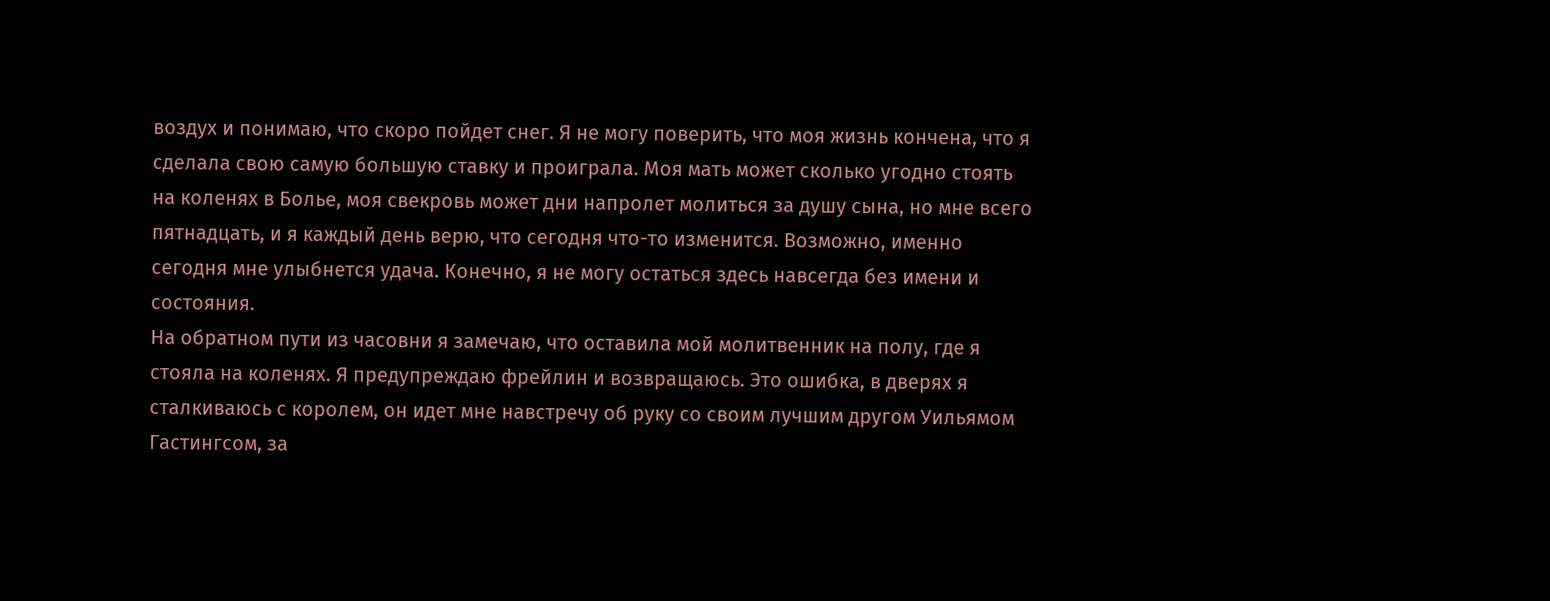воздух и понимаю, что скоро пойдет снег. Я не могу поверить, что моя жизнь кончена, что я сделала свою самую большую ставку и проиграла. Моя мать может сколько угодно стоять на коленях в Болье, моя свекровь может дни напролет молиться за душу сына, но мне всего пятнадцать, и я каждый день верю, что сегодня что-то изменится. Возможно, именно сегодня мне улыбнется удача. Конечно, я не могу остаться здесь навсегда без имени и состояния.
На обратном пути из часовни я замечаю, что оставила мой молитвенник на полу, где я стояла на коленях. Я предупреждаю фрейлин и возвращаюсь. Это ошибка, в дверях я сталкиваюсь с королем, он идет мне навстречу об руку со своим лучшим другом Уильямом Гастингсом, за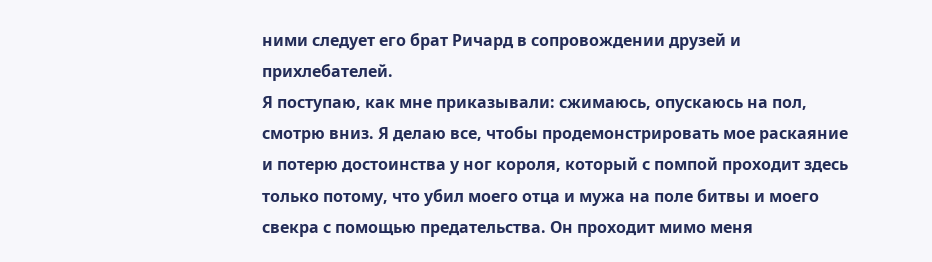ними следует его брат Ричард в сопровождении друзей и прихлебателей.
Я поступаю, как мне приказывали: сжимаюсь, опускаюсь на пол, смотрю вниз. Я делаю все, чтобы продемонстрировать мое раскаяние и потерю достоинства у ног короля, который с помпой проходит здесь только потому, что убил моего отца и мужа на поле битвы и моего свекра с помощью предательства. Он проходит мимо меня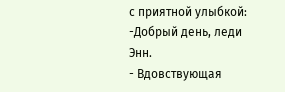с приятной улыбкой:
-Добрый день, леди Энн.
- Вдовствующая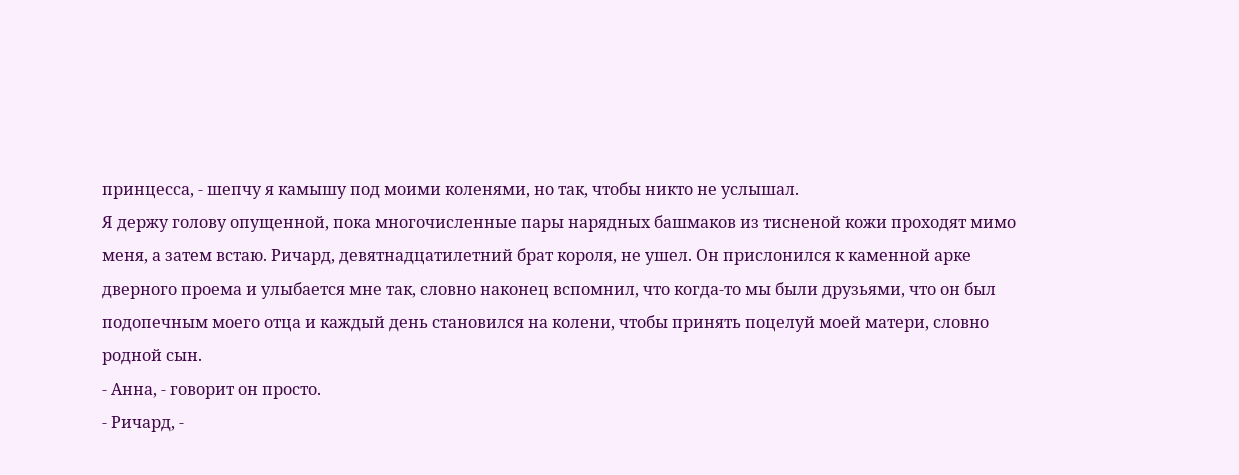принцесса, - шепчу я камышу под моими коленями, но так, чтобы никто не услышал.
Я держу голову опущенной, пока многочисленные пары нарядных башмаков из тисненой кожи проходят мимо меня, а затем встаю. Ричард, девятнадцатилетний брат короля, не ушел. Он прислонился к каменной арке дверного проема и улыбается мне так, словно наконец вспомнил, что когда-то мы были друзьями, что он был подопечным моего отца и каждый день становился на колени, чтобы принять поцелуй моей матери, словно родной сын.
- Анна, - говорит он просто.
- Ричард, -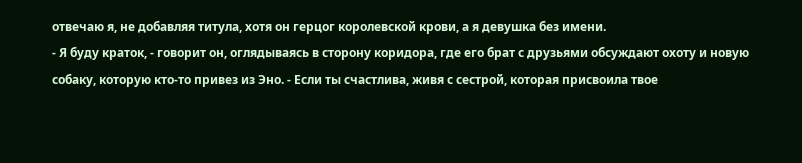отвечаю я, не добавляя титула, хотя он герцог королевской крови, а я девушка без имени.
- Я буду краток, - говорит он, оглядываясь в сторону коридора, где его брат с друзьями обсуждают охоту и новую собаку, которую кто-то привез из Эно. - Если ты счастлива, живя с сестрой, которая присвоила твое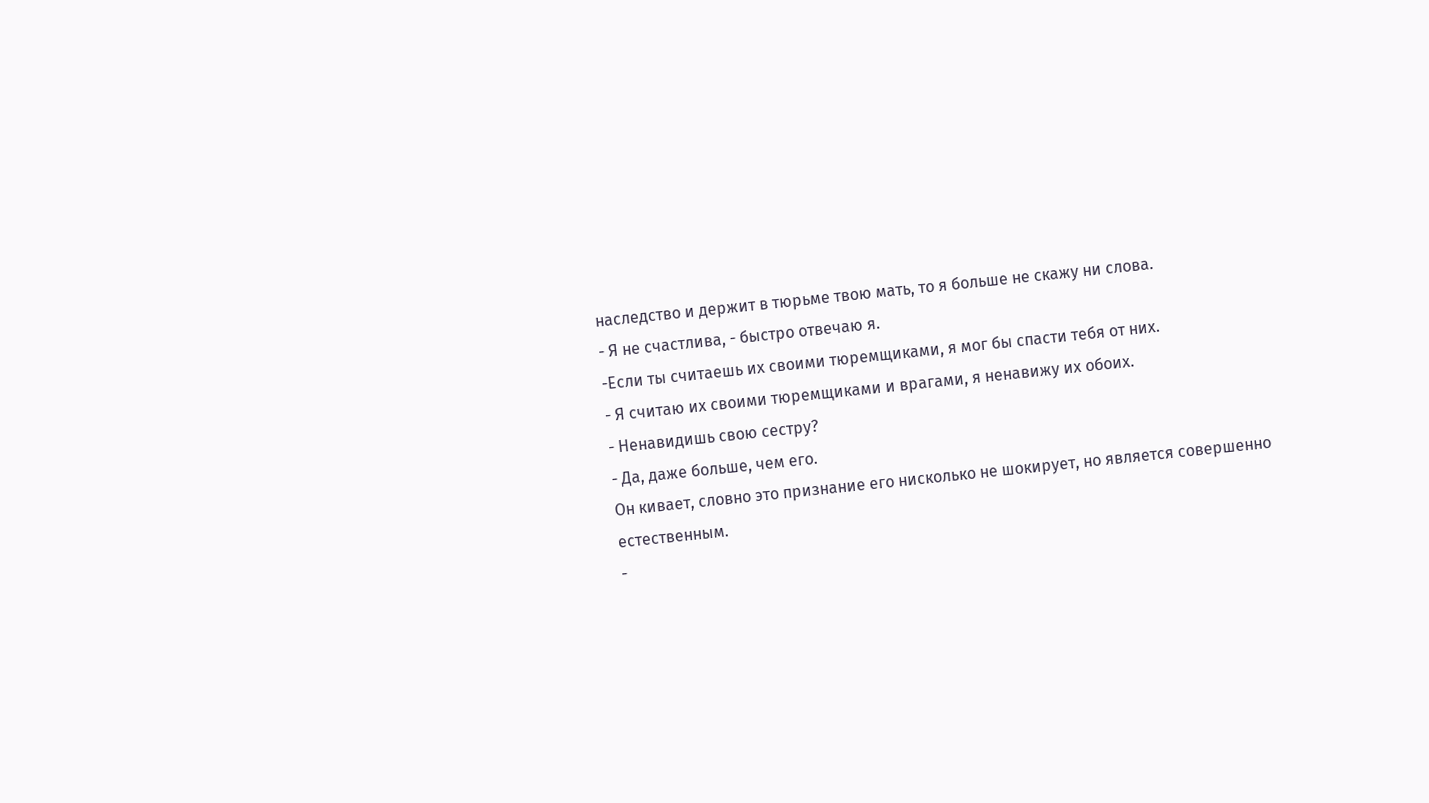наследство и держит в тюрьме твою мать, то я больше не скажу ни слова.
- Я не счастлива, - быстро отвечаю я.
-Если ты считаешь их своими тюремщиками, я мог бы спасти тебя от них.
- Я считаю их своими тюремщиками и врагами, я ненавижу их обоих.
- Ненавидишь свою сестру?
- Да, даже больше, чем его.
Он кивает, словно это признание его нисколько не шокирует, но является совершенно естественным.
-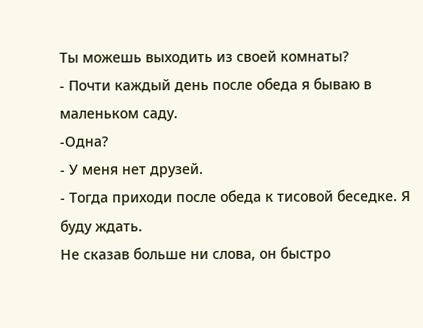Ты можешь выходить из своей комнаты?
- Почти каждый день после обеда я бываю в маленьком саду.
-Одна?
- У меня нет друзей.
- Тогда приходи после обеда к тисовой беседке. Я буду ждать.
Не сказав больше ни слова, он быстро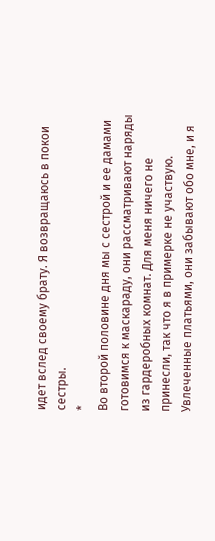идет вслед своему брату. Я возвращаюсь в покои сестры.
*
Во второй половине дня мы с сестрой и ее дамами готовимся к маскараду, они рассматривают наряды из гардеробных комнат. Для меня ничего не принесли, так что я в примерке не участвую. Увлеченные платьями, они забывают обо мне, и я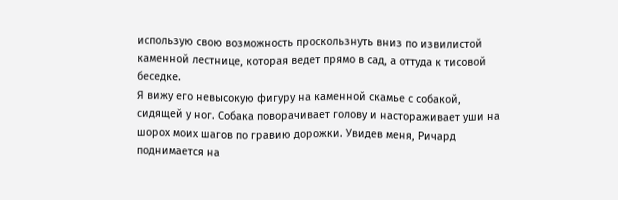использую свою возможность проскользнуть вниз по извилистой каменной лестнице, которая ведет прямо в сад, а оттуда к тисовой беседке.
Я вижу его невысокую фигуру на каменной скамье с собакой, сидящей у ног. Собака поворачивает голову и настораживает уши на шорох моих шагов по гравию дорожки. Увидев меня, Ричард поднимается на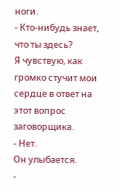ноги.
- Кто-нибудь знает, что ты здесь?
Я чувствую, как громко стучит мои сердце в ответ на этот вопрос заговорщика.
- Нет.
Он улыбается.
-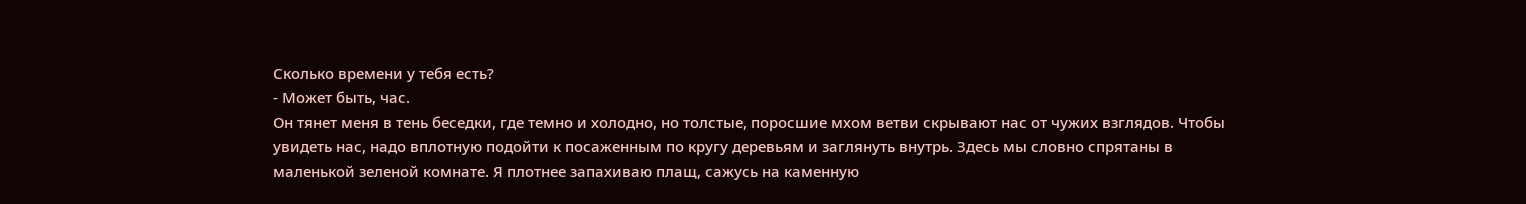Сколько времени у тебя есть?
- Может быть, час.
Он тянет меня в тень беседки, где темно и холодно, но толстые, поросшие мхом ветви скрывают нас от чужих взглядов. Чтобы увидеть нас, надо вплотную подойти к посаженным по кругу деревьям и заглянуть внутрь. Здесь мы словно спрятаны в маленькой зеленой комнате. Я плотнее запахиваю плащ, сажусь на каменную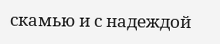скамью и с надеждой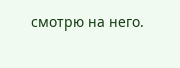смотрю на него.